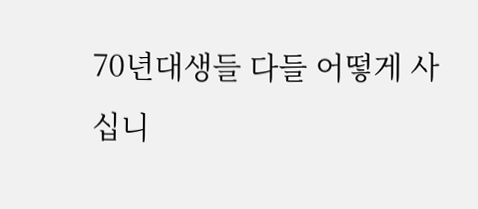70년대생들 다들 어떻게 사십니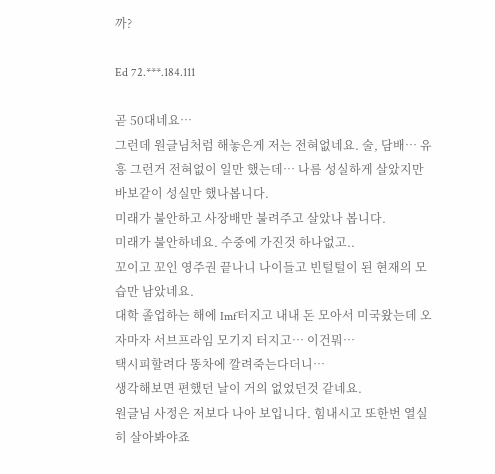까?

Ed 72.***.184.111

곧 50대네요…
그런데 원글님처럼 해놓은게 저는 전혀없네요. 술, 담배… 유흥 그런거 전혀없이 일만 했는데… 나름 성실하게 살았지만 바보같이 성실만 했나봅니다.
미래가 불안하고 사장배만 불려주고 살았나 봅니다.
미래가 불안하네요. 수중에 가진것 하나없고..
꼬이고 꼬인 영주권 끝나니 나이들고 빈털털이 된 현재의 모습만 남았네요.
대학 졸업하는 해에 Imf터지고 내내 돈 모아서 미국왔는데 오자마자 서브프라임 모기지 터지고… 이건뭐…
택시피할려다 똥차에 깔려죽는다더니…
생각해보면 편했던 날이 거의 없었던것 같네요.
원글님 사정은 저보다 나아 보입니다. 힘내시고 또한번 열실히 살아봐야죠